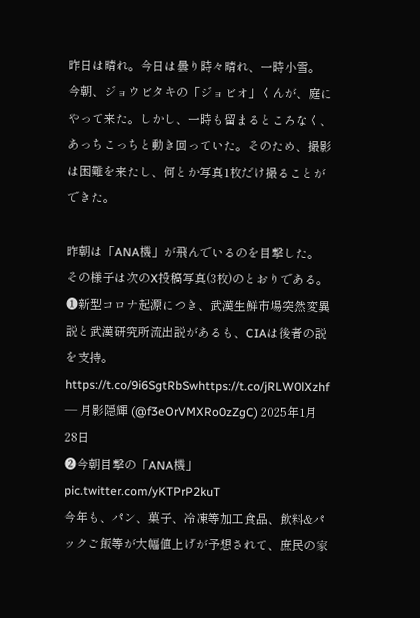昨日は晴れ。今日は曇り時々晴れ、一時小雪。
今朝、ジョウビタキの「ジョビオ」くんが、庭にやって来た。しかし、一時も留まるところなく、あっちこっちと動き回っていた。そのため、撮影は困難を来たし、何とか写真1枚だけ撮ることができた。

昨朝は「ANA機」が飛んでいるのを目撃した。
その様子は次のX投稿写真(3枚)のとおりである。
❶新型コロナ起源につき、武漢生鮮市場突然変異説と武漢研究所流出説があるも、CIAは後者の説を支持。https://t.co/9i6SgtRbSwhttps://t.co/jRLW0lXzhf
— 月影隠輝 (@f3eOrVMXRo0zZgC) 2025年1月28日
❷今朝目撃の「ANA機」 pic.twitter.com/yKTPrP2kuT
今年も、パン、菓子、冷凍等加工食品、飲料&パックご飯等が大幅値上げが予想されて、庶民の家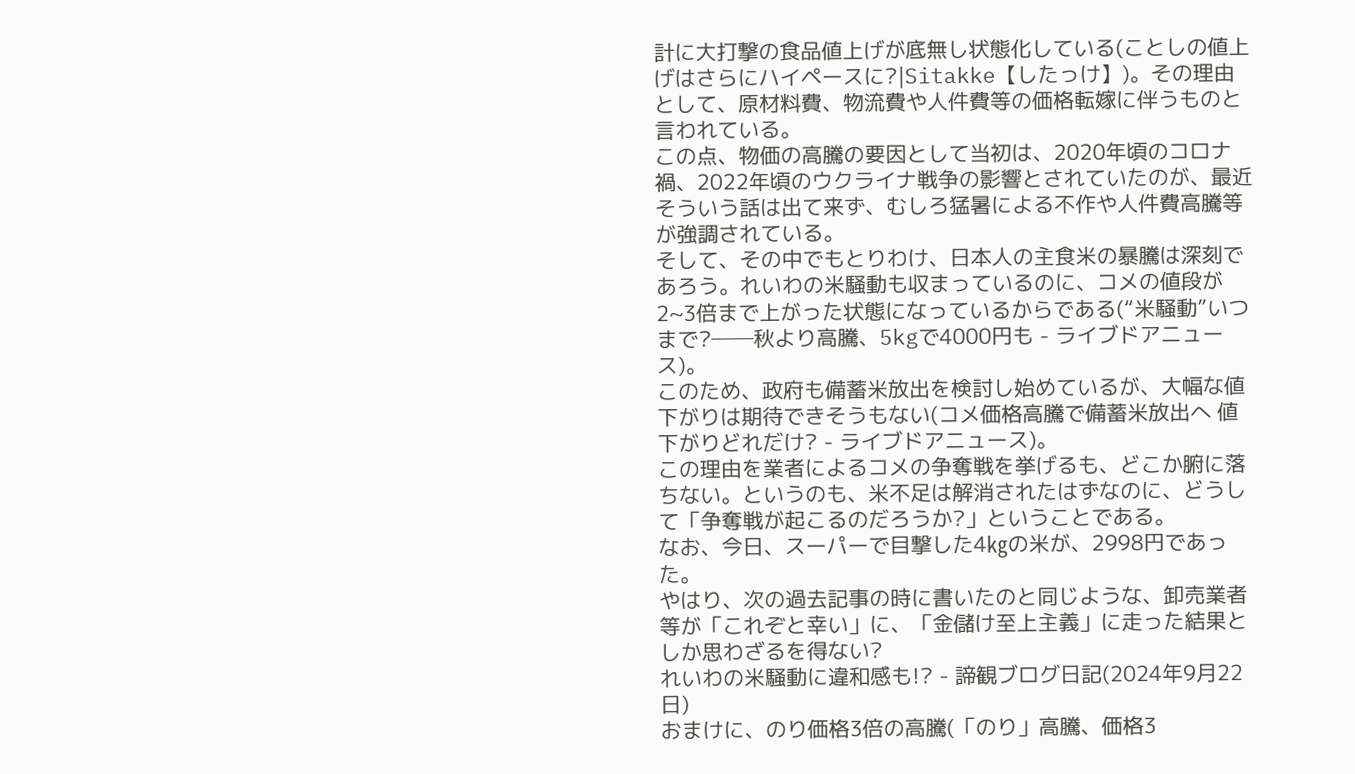計に大打撃の食品値上げが底無し状態化している(ことしの値上げはさらにハイペースに?|Sitakke【したっけ】)。その理由として、原材料費、物流費や人件費等の価格転嫁に伴うものと言われている。
この点、物価の高騰の要因として当初は、2020年頃のコロナ禍、2022年頃のウクライナ戦争の影響とされていたのが、最近そういう話は出て来ず、むしろ猛暑による不作や人件費高騰等が強調されている。
そして、その中でもとりわけ、日本人の主食米の暴騰は深刻であろう。れいわの米騒動も収まっているのに、コメの値段が2~3倍まで上がった状態になっているからである(“米騒動”いつまで?──秋より高騰、5kgで4000円も - ライブドアニュース)。
このため、政府も備蓄米放出を検討し始めているが、大幅な値下がりは期待できそうもない(コメ価格高騰で備蓄米放出へ 値下がりどれだけ? - ライブドアニュース)。
この理由を業者によるコメの争奪戦を挙げるも、どこか腑に落ちない。というのも、米不足は解消されたはずなのに、どうして「争奪戦が起こるのだろうか?」ということである。
なお、今日、スーパーで目撃した4㎏の米が、2998円であった。
やはり、次の過去記事の時に書いたのと同じような、卸売業者等が「これぞと幸い」に、「金儲け至上主義」に走った結果としか思わざるを得ない?
れいわの米騒動に違和感も!? - 諦観ブログ日記(2024年9月22日)
おまけに、のり価格3倍の高騰(「のり」高騰、価格3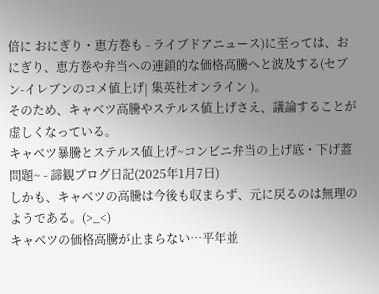倍に おにぎり・恵方巻も - ライブドアニュース)に至っては、おにぎり、恵方巻や弁当への連鎖的な価格高騰へと波及する(セブン-イレブンのコメ値上げ| 集英社オンライン )。
そのため、キャベツ高騰やステルス値上げさえ、議論することが虚しくなっている。
キャベツ暴騰とステルス値上げ~コンビニ弁当の上げ底・下げ蓋問題~ - 諦観ブログ日記(2025年1月7日)
しかも、キャベツの高騰は今後も収まらず、元に戻るのは無理のようである。(>_<)
キャベツの価格高騰が止まらない…平年並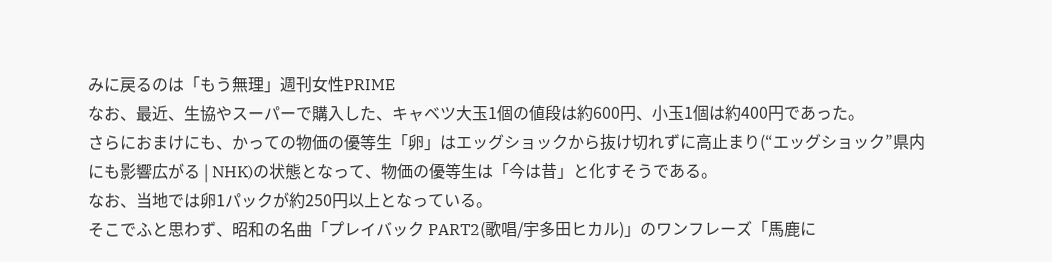みに戻るのは「もう無理」週刊女性PRIME
なお、最近、生協やスーパーで購入した、キャベツ大玉1個の値段は約600円、小玉1個は約400円であった。
さらにおまけにも、かっての物価の優等生「卵」はエッグショックから抜け切れずに高止まり(“エッグショック”県内にも影響広がる | NHK)の状態となって、物価の優等生は「今は昔」と化すそうである。
なお、当地では卵1パックが約250円以上となっている。
そこでふと思わず、昭和の名曲「プレイバック PART2(歌唱/宇多田ヒカル)」のワンフレーズ「馬鹿に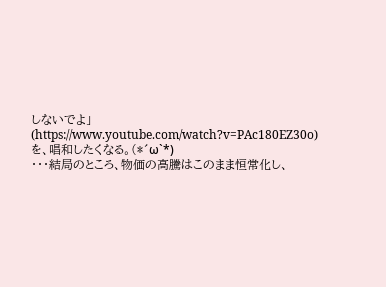しないでよ」(https://www.youtube.com/watch?v=PAc180EZ30o)を、唱和したくなる。(*´ω`*)
・・・結局のところ、物価の高騰はこのまま恒常化し、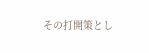その打開策とし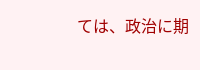ては、政治に期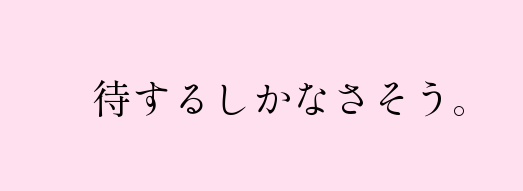待するしかなさそう。